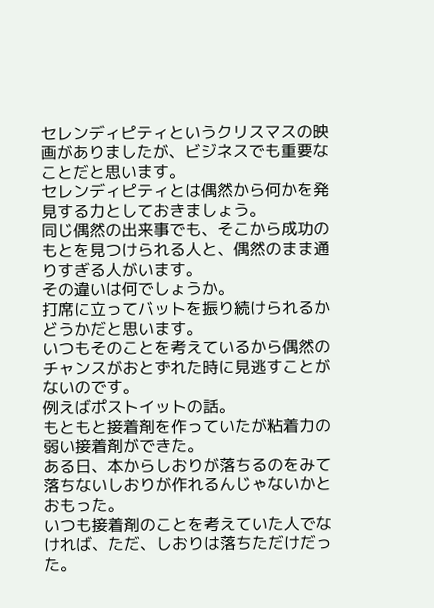セレンディピティというクリスマスの映画がありましたが、ビジネスでも重要なことだと思います。
セレンディピティとは偶然から何かを発見する力としておきましょう。
同じ偶然の出来事でも、そこから成功のもとを見つけられる人と、偶然のまま通りすぎる人がいます。
その違いは何でしょうか。
打席に立ってバットを振り続けられるかどうかだと思います。
いつもそのことを考えているから偶然のチャンスがおとずれた時に見逃すことがないのです。
例えばポストイットの話。
もともと接着剤を作っていたが粘着力の弱い接着剤ができた。
ある日、本からしおりが落ちるのをみて落ちないしおりが作れるんじゃないかとおもった。
いつも接着剤のことを考えていた人でなければ、ただ、しおりは落ちただけだった。